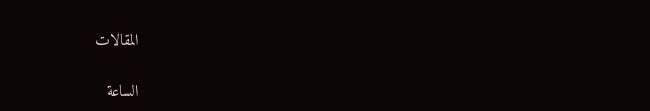المقالات

الساعة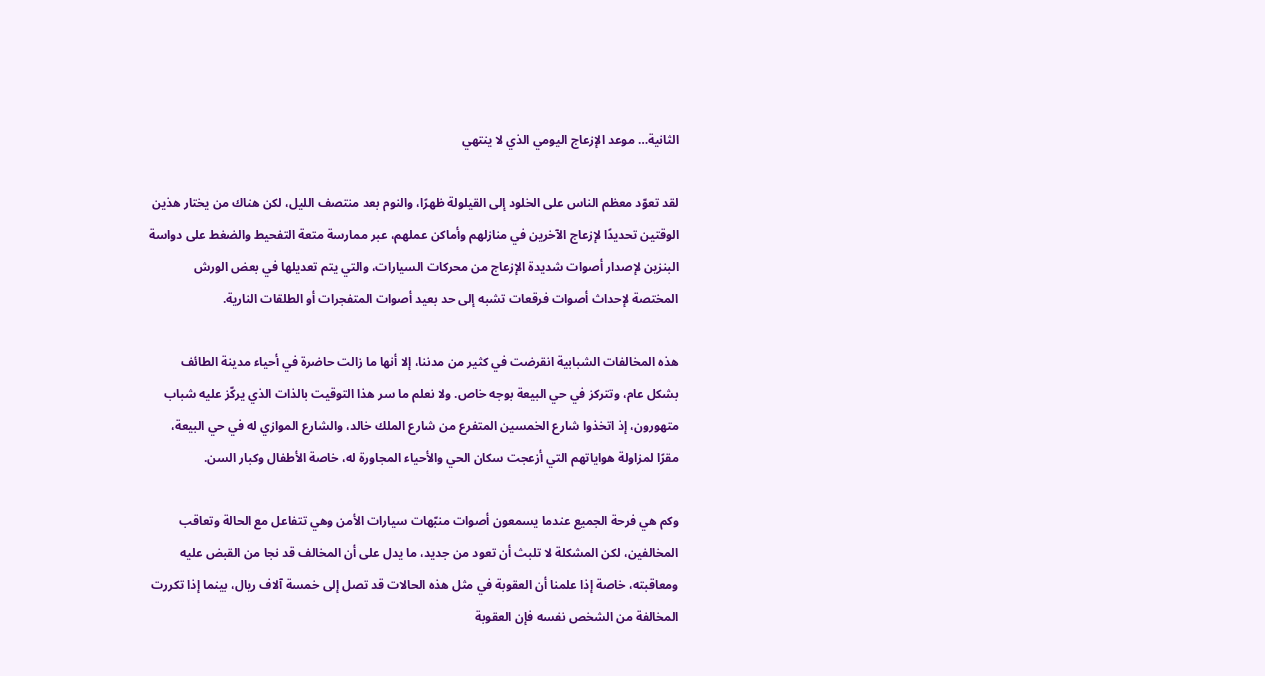الثانية… موعد الإزعاج اليومي الذي لا ينتهي

لقد تعوّد معظم الناس على الخلود إلى القيلولة ظهرًا، والنوم بعد منتصف الليل، لكن هناك من يختار هذين الوقتين تحديدًا لإزعاج الآخرين في منازلهم وأماكن عملهم، عبر ممارسة متعة التفحيط والضغط على دواسة البنزين لإصدار أصوات شديدة الإزعاج من محركات السيارات، والتي يتم تعديلها في بعض الورش المختصة لإحداث أصوات فرقعات تشبه إلى حد بعيد أصوات المتفجرات أو الطلقات النارية.

هذه المخالفات الشبابية انقرضت في كثير من مدننا، إلا أنها ما زالت حاضرة في أحياء مدينة الطائف بشكل عام، وتتركز في حي البيعة بوجه خاص. ولا نعلم ما سر هذا التوقيت بالذات الذي يركّز عليه شباب متهورون، إذ اتخذوا شارع الخمسين المتفرع من شارع الملك خالد، والشارع الموازي له في حي البيعة، مقرًا لمزاولة هواياتهم التي أزعجت سكان الحي والأحياء المجاورة له، خاصة الأطفال وكبار السن.

وكم هي فرحة الجميع عندما يسمعون أصوات منبّهات سيارات الأمن وهي تتفاعل مع الحالة وتعاقب المخالفين، لكن المشكلة لا تلبث أن تعود من جديد، ما يدل على أن المخالف قد نجا من القبض عليه ومعاقبته، خاصة إذا علمنا أن العقوبة في مثل هذه الحالات قد تصل إلى خمسة آلاف ريال، بينما إذا تكررت المخالفة من الشخص نفسه فإن العقوبة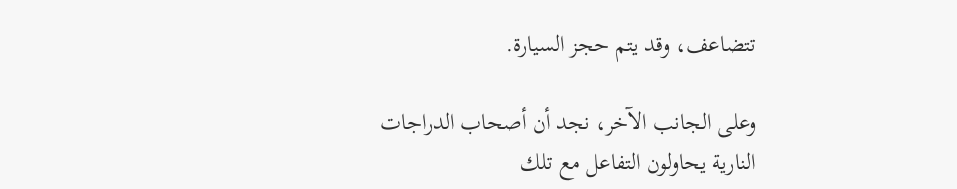تتضاعف، وقد يتم حجز السيارة.

وعلى الجانب الآخر، نجد أن أصحاب الدراجات النارية يحاولون التفاعل مع تلك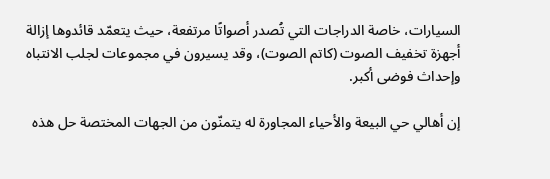السيارات، خاصة الدراجات التي تُصدر أصواتًا مرتفعة، حيث يتعمّد قائدوها إزالة أجهزة تخفيف الصوت (كاتم الصوت)، وقد يسيرون في مجموعات لجلب الانتباه وإحداث فوضى أكبر.

إن أهالي حي البيعة والأحياء المجاورة له يتمنّون من الجهات المختصة حل هذه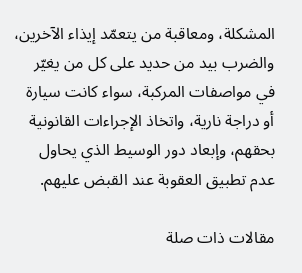المشكلة، ومعاقبة من يتعمّد إيذاء الآخرين، والضرب بيد من حديد على كل من يغيّر في مواصفات المركبة، سواء كانت سيارة أو دراجة نارية، واتخاذ الإجراءات القانونية بحقهم، وإبعاد دور الوسيط الذي يحاول عدم تطبيق العقوبة عند القبض عليهم.

مقالات ذات صلة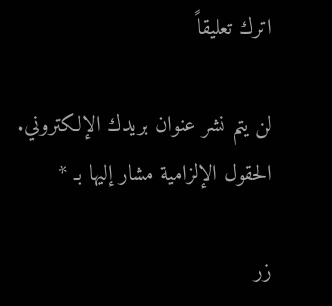اترك تعليقاً

لن يتم نشر عنوان بريدك الإلكتروني. الحقول الإلزامية مشار إليها بـ *

زر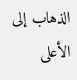الذهاب إلى الأعلى